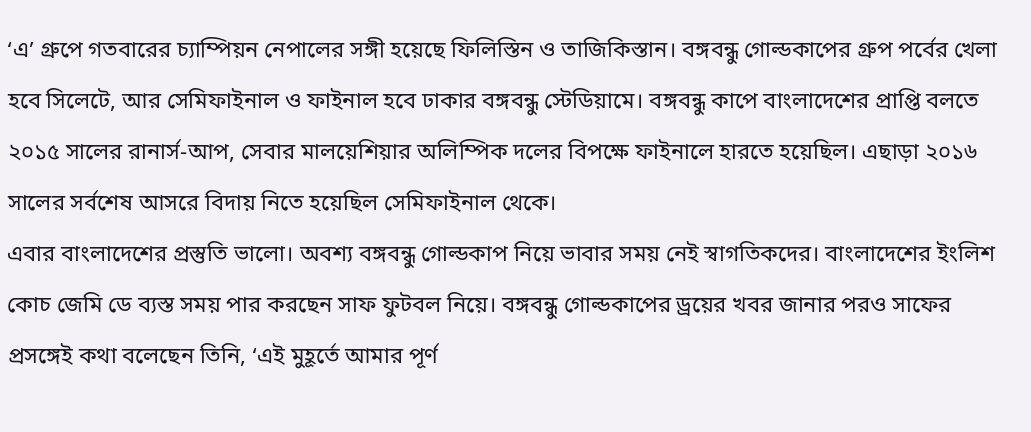‘এ’ গ্রুপে গতবারের চ্যাম্পিয়ন নেপালের সঙ্গী হয়েছে ফিলিস্তিন ও তাজিকিস্তান। বঙ্গবন্ধু গোল্ডকাপের গ্রুপ পর্বের খেলা হবে সিলেটে, আর সেমিফাইনাল ও ফাইনাল হবে ঢাকার বঙ্গবন্ধু স্টেডিয়ামে। বঙ্গবন্ধু কাপে বাংলাদেশের প্রাপ্তি বলতে ২০১৫ সালের রানার্স-আপ, সেবার মালয়েশিয়ার অলিম্পিক দলের বিপক্ষে ফাইনালে হারতে হয়েছিল। এছাড়া ২০১৬ সালের সর্বশেষ আসরে বিদায় নিতে হয়েছিল সেমিফাইনাল থেকে।
এবার বাংলাদেশের প্রস্তুতি ভালো। অবশ্য বঙ্গবন্ধু গোল্ডকাপ নিয়ে ভাবার সময় নেই স্বাগতিকদের। বাংলাদেশের ইংলিশ কোচ জেমি ডে ব্যস্ত সময় পার করছেন সাফ ফুটবল নিয়ে। বঙ্গবন্ধু গোল্ডকাপের ড্রয়ের খবর জানার পরও সাফের প্রসঙ্গেই কথা বলেছেন তিনি, ‘এই মুহূর্তে আমার পূর্ণ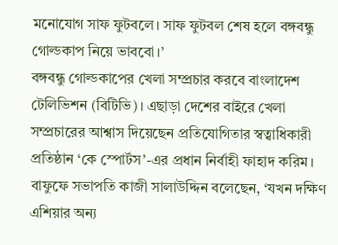মনোযোগ সাফ ফুটবলে। সাফ ফুটবল শেষ হলে বঙ্গবন্ধু গোল্ডকাপ নিয়ে ভাববো।’
বঙ্গবন্ধু গোল্ডকাপের খেলা সম্প্রচার করবে বাংলাদেশ টেলিভিশন (বিটিভি)। এছাড়া দেশের বাইরে খেলা সম্প্রচারের আশ্বাস দিয়েছেন প্রতিযোগিতার স্বত্বাধিকারী প্রতিষ্ঠান ‘কে স্পোর্টস’-এর প্রধান নির্বাহী ফাহাদ করিম।
বাফুফে সভাপতি কাজী সালাউদ্দিন বলেছেন, ‘যখন দক্ষিণ এশিয়ার অন্য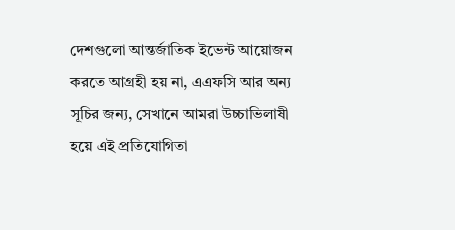দেশগুলো আন্তর্জাতিক ইভেন্ট আয়োজন করতে আগ্রহী হয় না, এএফসি আর অন্য সূচির জন্য, সেখানে আমরা উচ্চাভিলাষী হয়ে এই প্রতিযোগিতা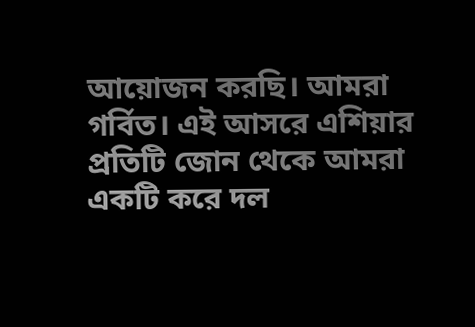আয়োজন করছি। আমরা গর্বিত। এই আসরে এশিয়ার প্রতিটি জোন থেকে আমরা একটি করে দল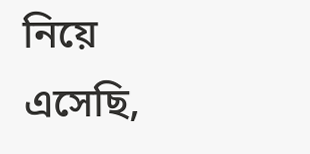নিয়ে এসেছি,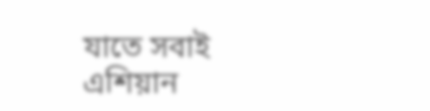যাতে সবাই এশিয়ান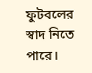ফুটবলের স্বাদ নিতে পারে।